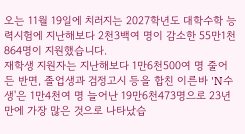오는 11월 19일에 치러지는 2027학년도 대학수학 능력시험에 지난해보다 2천3백여 명이 감소한 55만1천864명이 지원했습니다.
재학생 지원자는 지난해보다 1만6천500여 명 줄어든 반면, 졸업생과 검정고시 등을 합친 이른바 'N수생'은 1만4천여 명 늘어난 19만6천473명으로 23년 만에 가장 많은 것으로 나타났습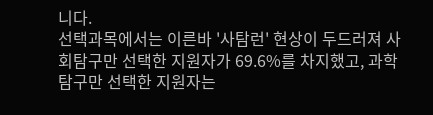니다.
선택과목에서는 이른바 '사탐런' 현상이 두드러져 사회탐구만 선택한 지원자가 69.6%를 차지했고, 과학탐구만 선택한 지원자는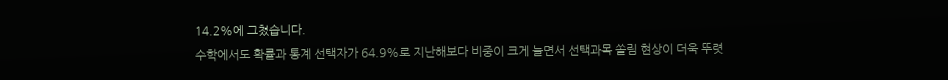14.2%에 그쳤습니다.
수학에서도 확률과 통계 선택자가 64.9%로 지난해보다 비중이 크게 늘면서 선택과목 쏠림 현상이 더욱 뚜렷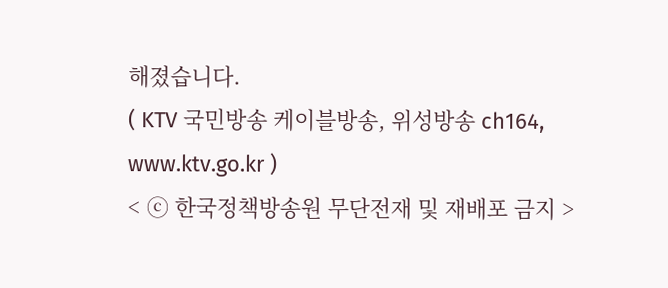해졌습니다.
( KTV 국민방송 케이블방송, 위성방송 ch164, www.ktv.go.kr )
< ⓒ 한국정책방송원 무단전재 및 재배포 금지 >